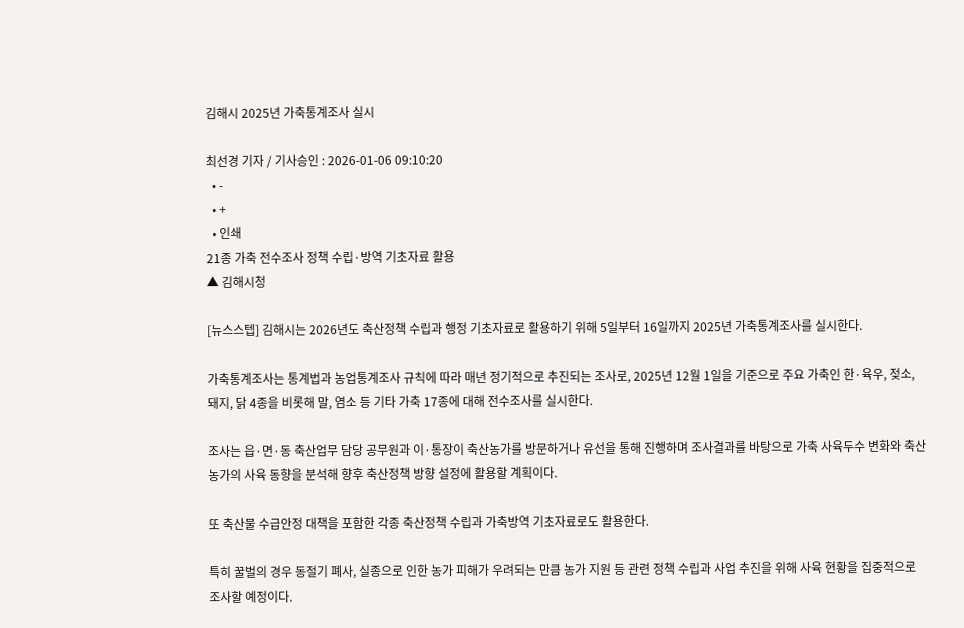김해시 2025년 가축통계조사 실시

최선경 기자 / 기사승인 : 2026-01-06 09:10:20
  • -
  • +
  • 인쇄
21종 가축 전수조사 정책 수립·방역 기초자료 활용
▲ 김해시청

[뉴스스텝] 김해시는 2026년도 축산정책 수립과 행정 기초자료로 활용하기 위해 5일부터 16일까지 2025년 가축통계조사를 실시한다.

가축통계조사는 통계법과 농업통계조사 규칙에 따라 매년 정기적으로 추진되는 조사로, 2025년 12월 1일을 기준으로 주요 가축인 한·육우, 젖소, 돼지, 닭 4종을 비롯해 말, 염소 등 기타 가축 17종에 대해 전수조사를 실시한다.

조사는 읍·면·동 축산업무 담당 공무원과 이·통장이 축산농가를 방문하거나 유선을 통해 진행하며 조사결과를 바탕으로 가축 사육두수 변화와 축산농가의 사육 동향을 분석해 향후 축산정책 방향 설정에 활용할 계획이다.

또 축산물 수급안정 대책을 포함한 각종 축산정책 수립과 가축방역 기초자료로도 활용한다.

특히 꿀벌의 경우 동절기 폐사, 실종으로 인한 농가 피해가 우려되는 만큼 농가 지원 등 관련 정책 수립과 사업 추진을 위해 사육 현황을 집중적으로 조사할 예정이다.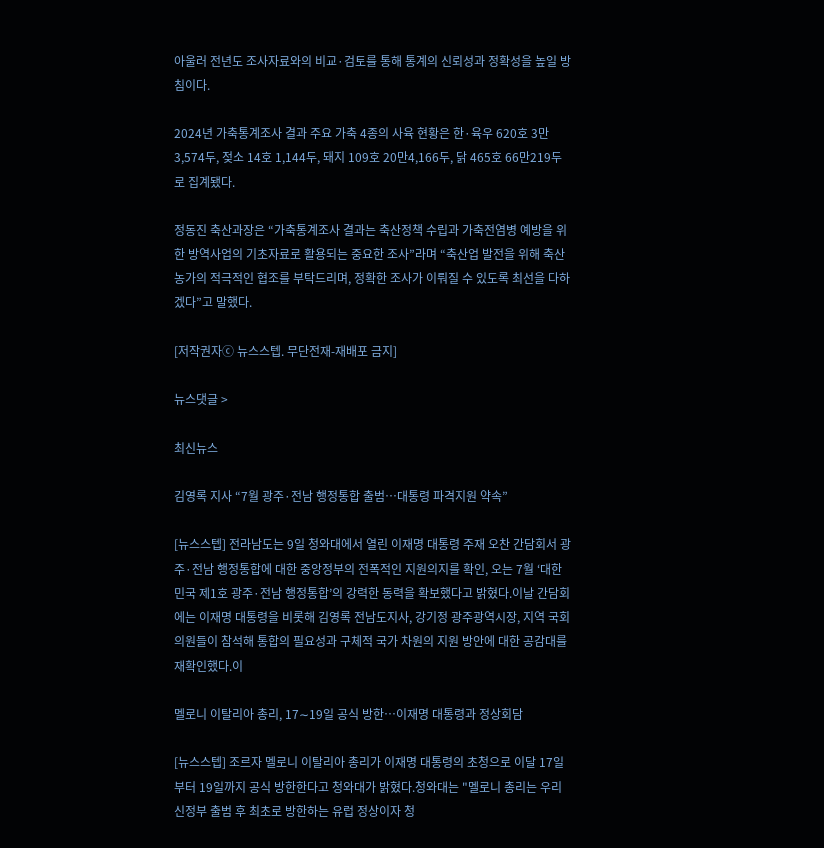아울러 전년도 조사자료와의 비교·검토를 통해 통계의 신뢰성과 정확성을 높일 방침이다.

2024년 가축통계조사 결과 주요 가축 4종의 사육 현황은 한·육우 620호 3만3,574두, 젖소 14호 1,144두, 돼지 109호 20만4,166두, 닭 465호 66만219두로 집계됐다.

정동진 축산과장은 “가축통계조사 결과는 축산정책 수립과 가축전염병 예방을 위한 방역사업의 기초자료로 활용되는 중요한 조사”라며 “축산업 발전을 위해 축산농가의 적극적인 협조를 부탁드리며, 정확한 조사가 이뤄질 수 있도록 최선을 다하겠다”고 말했다.

[저작권자ⓒ 뉴스스텝. 무단전재-재배포 금지]

뉴스댓글 >

최신뉴스

김영록 지사 “7월 광주·전남 행정통합 출범…대통령 파격지원 약속”

[뉴스스텝] 전라남도는 9일 청와대에서 열린 이재명 대통령 주재 오찬 간담회서 광주·전남 행정통합에 대한 중앙정부의 전폭적인 지원의지를 확인, 오는 7월 ‘대한민국 제1호 광주·전남 행정통합’의 강력한 동력을 확보했다고 밝혔다.이날 간담회에는 이재명 대통령을 비롯해 김영록 전남도지사, 강기정 광주광역시장, 지역 국회의원들이 참석해 통합의 필요성과 구체적 국가 차원의 지원 방안에 대한 공감대를 재확인했다.이

멜로니 이탈리아 총리, 17∼19일 공식 방한…이재명 대통령과 정상회담

[뉴스스텝] 조르자 멜로니 이탈리아 총리가 이재명 대통령의 초청으로 이달 17일부터 19일까지 공식 방한한다고 청와대가 밝혔다.청와대는 "멜로니 총리는 우리 신정부 출범 후 최초로 방한하는 유럽 정상이자 청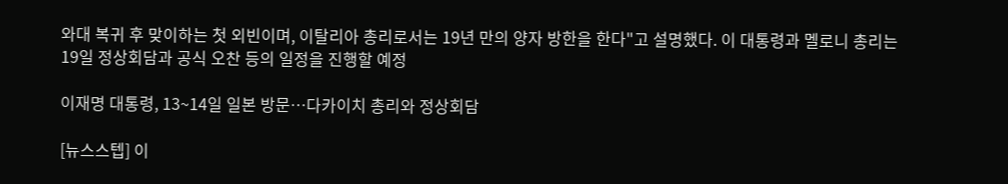와대 복귀 후 맞이하는 첫 외빈이며, 이탈리아 총리로서는 19년 만의 양자 방한을 한다"고 설명했다. 이 대통령과 멜로니 총리는 19일 정상회담과 공식 오찬 등의 일정을 진행할 예정

이재명 대통령, 13~14일 일본 방문…다카이치 총리와 정상회담

[뉴스스텝] 이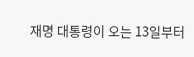재명 대통령이 오는 13일부터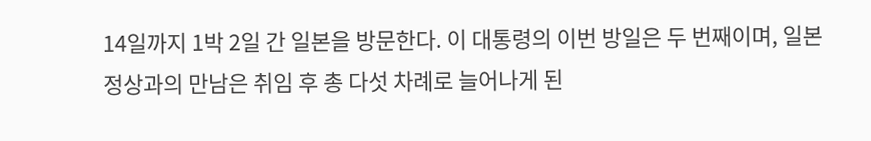14일까지 1박 2일 간 일본을 방문한다. 이 대통령의 이번 방일은 두 번째이며, 일본 정상과의 만남은 취임 후 총 다섯 차례로 늘어나게 된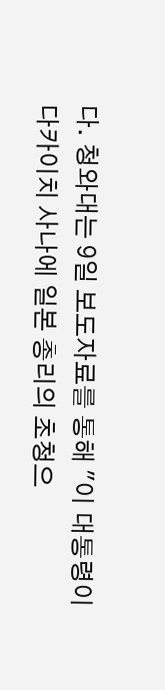다. 청와대는 9일 보도자료를 통해 "이 대통령이 다카이치 사나에 일본 총리의 초청으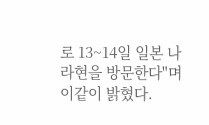로 13~14일 일본 나라현을 방문한다"며 이같이 밝혔다.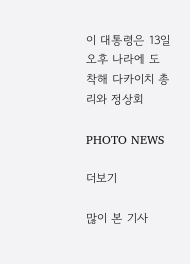이 대통령은 13일 오후 나라에 도착해 다카이치 총리와 정상회

PHOTO NEWS

더보기

많이 본 기사